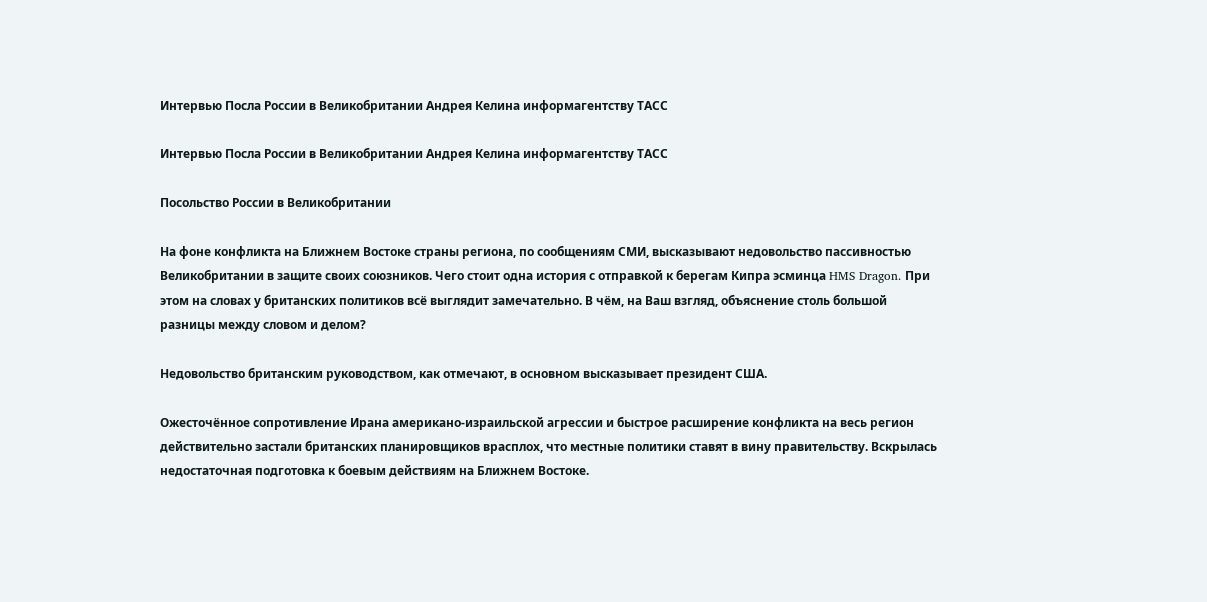Интервью Посла России в Великобритании Андрея Келина информагентству ТАСС

Интервью Посла России в Великобритании Андрея Келина информагентству ТАСС

Посольство России в Великобритании

На фоне конфликта на Ближнем Востоке страны региона, по сообщениям СМИ, высказывают недовольство пассивностью Великобритании в защите своих союзников. Чего стоит одна история с отправкой к берегам Кипра эсминца HMS Dragon. При этом на словах у британских политиков всё выглядит замечательно. В чём, на Ваш взгляд, объяснение столь большой разницы между словом и делом?

Недовольство британским руководством, как отмечают, в основном высказывает президент США.

Ожесточённое сопротивление Ирана американо-израильской агрессии и быстрое расширение конфликта на весь регион действительно застали британских планировщиков врасплох, что местные политики ставят в вину правительству. Вскрылась недостаточная подготовка к боевым действиям на Ближнем Востоке.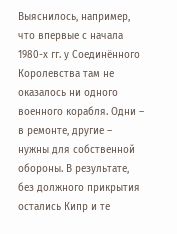Выяснилось, например, что впервые с начала 1980-х гг. у Соединённого Королевства там не оказалось ни одного военного корабля. Одни – в ремонте, другие – нужны для собственной обороны. В результате, без должного прикрытия остались Кипр и те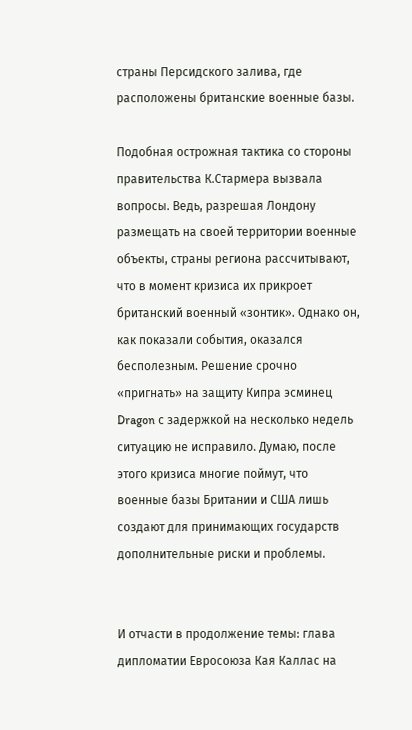страны Персидского залива, где расположены британские военные базы.

Подобная острожная тактика со стороны правительства К.Стармера вызвала вопросы. Ведь, разрешая Лондону размещать на своей территории военные объекты, страны региона рассчитывают, что в момент кризиса их прикроет британский военный «зонтик». Однако он, как показали события, оказался бесполезным. Решение срочно «пригнать» на защиту Кипра эсминец Dragon с задержкой на несколько недель ситуацию не исправило. Думаю, после этого кризиса многие поймут, что военные базы Британии и США лишь создают для принимающих государств дополнительные риски и проблемы.


И отчасти в продолжение темы: глава дипломатии Евросоюза Кая Каллас на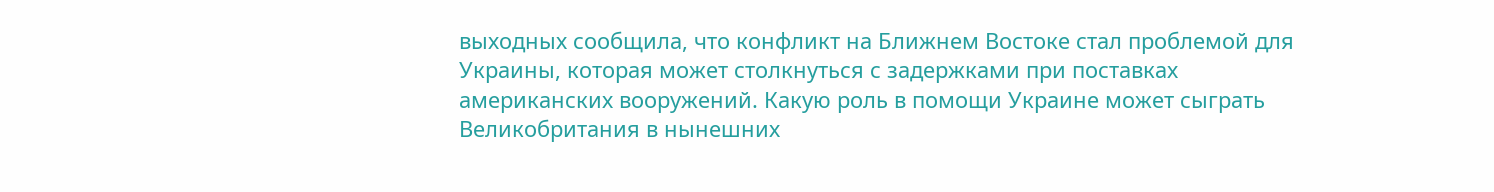выходных сообщила, что конфликт на Ближнем Востоке стал проблемой для Украины, которая может столкнуться с задержками при поставках американских вооружений. Какую роль в помощи Украине может сыграть Великобритания в нынешних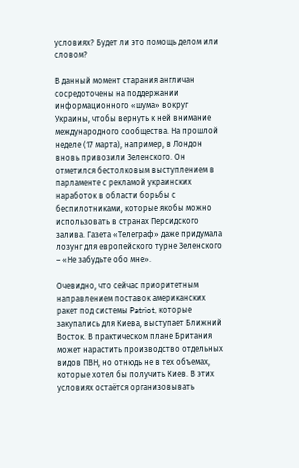условиях? Будет ли это помощь делом или словом?

В данный момент старания англичан сосредоточены на поддержании информационного «шума» вокруг Украины, чтобы вернуть к ней внимание международного сообщества. На прошлой неделе (17 марта), например, в Лондон вновь привозили Зеленского. Он отметился бестолковым выступлением в парламенте с рекламой украинских наработок в области борьбы с беспилотниками, которые якобы можно использовать в странах Персидского залива. Газета «Телеграф» даже придумала лозунг для европейского турне Зеленского – «Не забудьте обо мне».

Очевидно, что сейчас приоритетным направлением поставок американских ракет под системы Patriot, которые закупались для Киева, выступает Ближний Восток. В практическом плане Британия может нарастить производство отдельных видов ПВН, но отнюдь не в тех объемах, которые хотел бы получить Киев. В этих условиях остаётся организовывать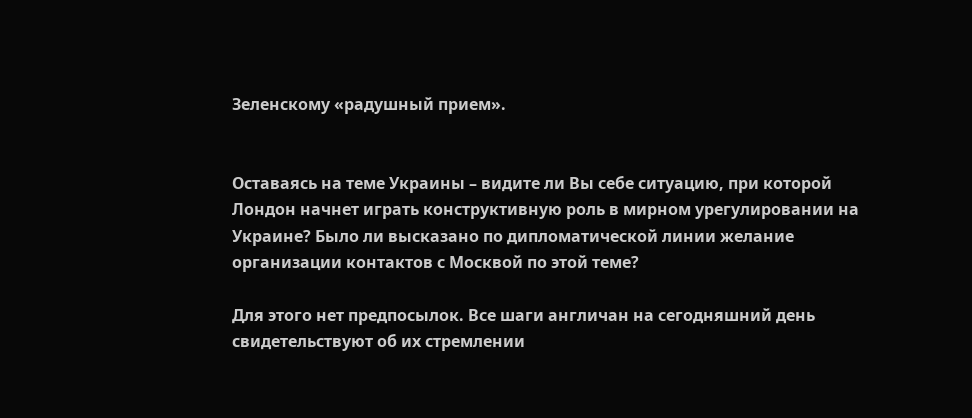Зеленскому «радушный прием».


Оставаясь на теме Украины – видите ли Вы себе ситуацию, при которой Лондон начнет играть конструктивную роль в мирном урегулировании на Украине? Было ли высказано по дипломатической линии желание организации контактов с Москвой по этой теме?

Для этого нет предпосылок. Все шаги англичан на сегодняшний день свидетельствуют об их стремлении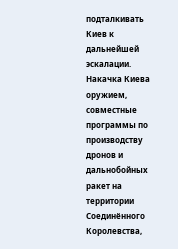подталкивать Киев к дальнейшей эскалации. Накачка Киева оружием, совместные программы по производству дронов и дальнобойных ракет на территории Соединённого Королевства,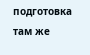подготовка там же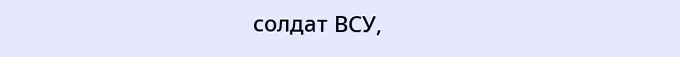солдат ВСУ,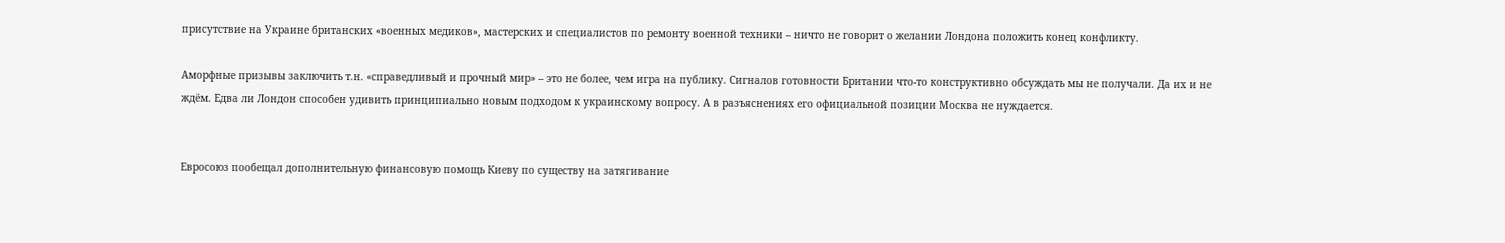присутствие на Украине британских «военных медиков», мастерских и специалистов по ремонту военной техники – ничто не говорит о желании Лондона положить конец конфликту.

Аморфные призывы заключить т.н. «справедливый и прочный мир» – это не более, чем игра на публику. Сигналов готовности Британии что-то конструктивно обсуждать мы не получали. Да их и не ждём. Едва ли Лондон способен удивить принципиально новым подходом к украинскому вопросу. А в разъяснениях его официальной позиции Москва не нуждается.


Евросоюз пообещал дополнительную финансовую помощь Киеву по существу на затягивание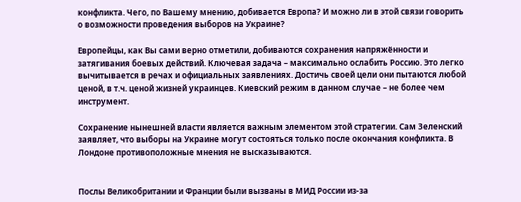конфликта. Чего, по Вашему мнению, добивается Европа? И можно ли в этой связи говорить о возможности проведения выборов на Украине?

Европейцы, как Вы сами верно отметили, добиваются сохранения напряжённости и затягивания боевых действий. Ключевая задача – максимально ослабить Россию. Это легко вычитывается в речах и официальных заявлениях. Достичь своей цели они пытаются любой ценой, в т.ч. ценой жизней украинцев. Киевский режим в данном случае – не более чем инструмент.

Сохранение нынешней власти является важным элементом этой стратегии. Сам Зеленский заявляет, что выборы на Украине могут состояться только после окончания конфликта. В Лондоне противоположные мнения не высказываются.


Послы Великобритании и Франции были вызваны в МИД России из-за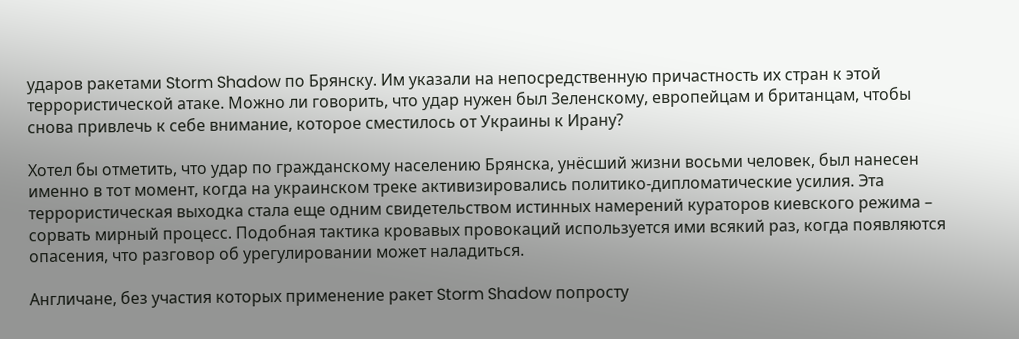ударов ракетами Storm Shadow по Брянску. Им указали на непосредственную причастность их стран к этой террористической атаке. Можно ли говорить, что удар нужен был Зеленскому, европейцам и британцам, чтобы снова привлечь к себе внимание, которое сместилось от Украины к Ирану?

Хотел бы отметить, что удар по гражданскому населению Брянска, унёсший жизни восьми человек, был нанесен именно в тот момент, когда на украинском треке активизировались политико-дипломатические усилия. Эта террористическая выходка стала еще одним свидетельством истинных намерений кураторов киевского режима – сорвать мирный процесс. Подобная тактика кровавых провокаций используется ими всякий раз, когда появляются опасения, что разговор об урегулировании может наладиться.

Англичане, без участия которых применение ракет Storm Shadow попросту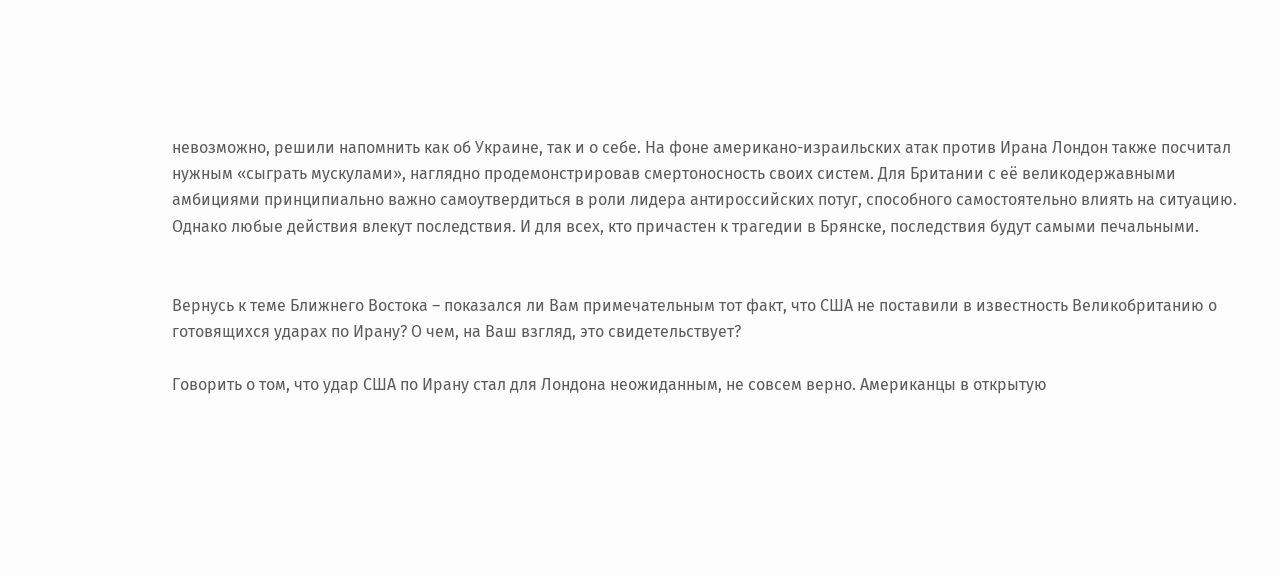невозможно, решили напомнить как об Украине, так и о себе. На фоне американо-израильских атак против Ирана Лондон также посчитал нужным «сыграть мускулами», наглядно продемонстрировав смертоносность своих систем. Для Британии с её великодержавными амбициями принципиально важно самоутвердиться в роли лидера антироссийских потуг, способного самостоятельно влиять на ситуацию. Однако любые действия влекут последствия. И для всех, кто причастен к трагедии в Брянске, последствия будут самыми печальными.


Вернусь к теме Ближнего Востока – показался ли Вам примечательным тот факт, что США не поставили в известность Великобританию о готовящихся ударах по Ирану? О чем, на Ваш взгляд, это свидетельствует?

Говорить о том, что удар США по Ирану стал для Лондона неожиданным, не совсем верно. Американцы в открытую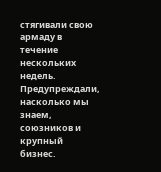стягивали свою армаду в течение нескольких недель. Предупреждали, насколько мы знаем, союзников и крупный бизнес.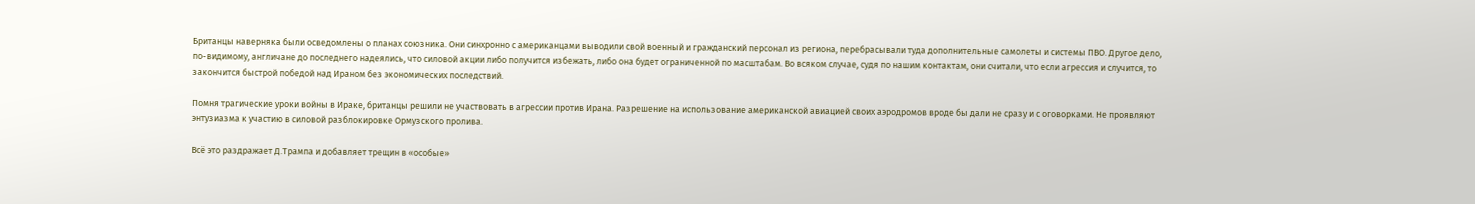Британцы наверняка были осведомлены о планах союзника. Они синхронно с американцами выводили свой военный и гражданский персонал из региона, перебрасывали туда дополнительные самолеты и системы ПВО. Другое дело, по-видимому, англичане до последнего надеялись, что силовой акции либо получится избежать, либо она будет ограниченной по масштабам. Во всяком случае, судя по нашим контактам, они считали, что если агрессия и случится, то закончится быстрой победой над Ираном без экономических последствий.

Помня трагические уроки войны в Ираке, британцы решили не участвовать в агрессии против Ирана. Разрешение на использование американской авиацией своих аэродромов вроде бы дали не сразу и с оговорками. Не проявляют энтузиазма к участию в силовой разблокировке Ормузского пролива.

Всё это раздражает Д.Трампа и добавляет трещин в «особые»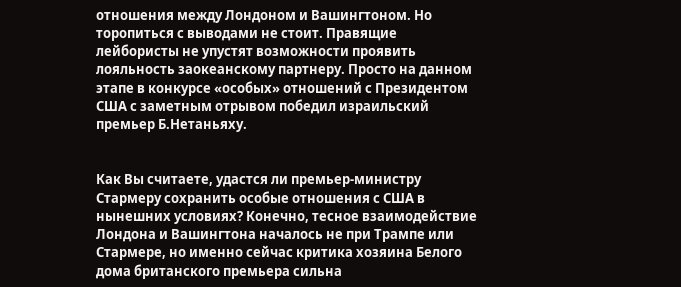отношения между Лондоном и Вашингтоном. Но торопиться с выводами не стоит. Правящие лейбористы не упустят возможности проявить лояльность заокеанскому партнеру. Просто на данном этапе в конкурсе «особых» отношений с Президентом США с заметным отрывом победил израильский премьер Б.Нетаньяху.


Как Вы считаете, удастся ли премьер-министру Стармеру сохранить особые отношения с США в нынешних условиях? Конечно, тесное взаимодействие Лондона и Вашингтона началось не при Трампе или Стармере, но именно сейчас критика хозяина Белого дома британского премьера сильна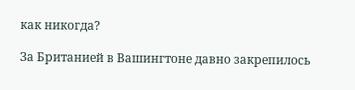как никогда?

За Британией в Вашингтоне давно закрепилось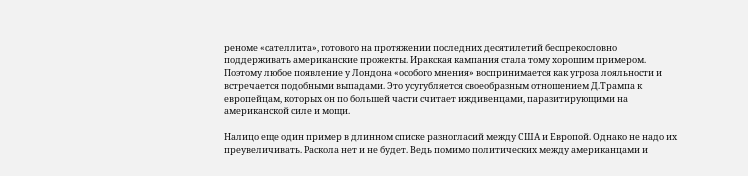реноме «сателлита», готового на протяжении последних десятилетий беспрекословно поддерживать американские прожекты. Иракская кампания стала тому хорошим примером. Поэтому любое появление у Лондона «особого мнения» воспринимается как угроза лояльности и встречается подобными выпадами. Это усугубляется своеобразным отношением Д.Трампа к европейцам, которых он по большей части считает иждивенцами, паразитирующими на американской силе и мощи.

Налицо еще один пример в длинном списке разногласий между США и Европой. Однако не надо их преувеличивать. Раскола нет и не будет. Ведь помимо политических между американцами и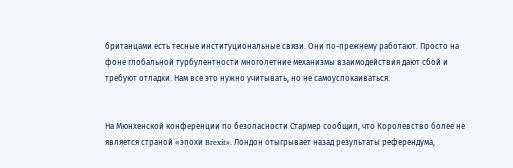британцами есть тесные институциональные связи. Они по-прежнему работают. Просто на фоне глобальной турбулентности многолетние механизмы взаимодействия дают сбой и требуют отладки. Нам все это нужно учитывать, но не самоуспокаиваться.


На Мюнхенской конференции по безопасности Стармер сообщил, что Королевство более не является страной «эпохи Brexit». Лондон отыгрывает назад результаты референдума,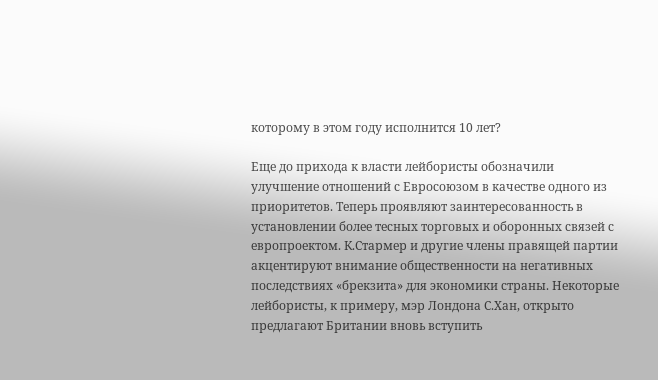которому в этом году исполнится 10 лет?

Еще до прихода к власти лейбористы обозначили улучшение отношений с Евросоюзом в качестве одного из приоритетов. Теперь проявляют заинтересованность в установлении более тесных торговых и оборонных связей с европроектом. К.Стармер и другие члены правящей партии акцентируют внимание общественности на негативных последствиях «брекзита» для экономики страны. Некоторые лейбористы, к примеру, мэр Лондона С.Хан, открыто предлагают Британии вновь вступить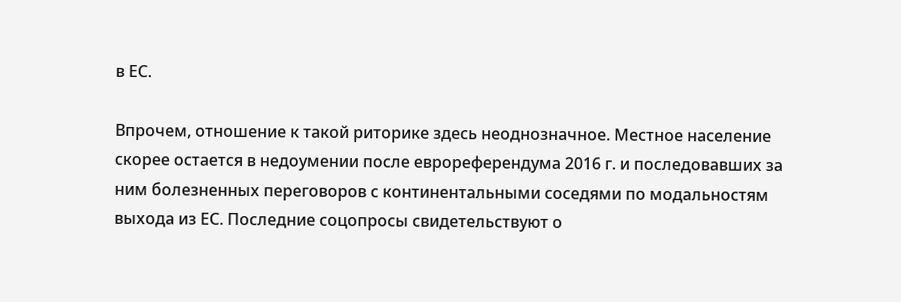в ЕС.

Впрочем, отношение к такой риторике здесь неоднозначное. Местное население скорее остается в недоумении после еврореферендума 2016 г. и последовавших за ним болезненных переговоров с континентальными соседями по модальностям выхода из ЕС. Последние соцопросы свидетельствуют о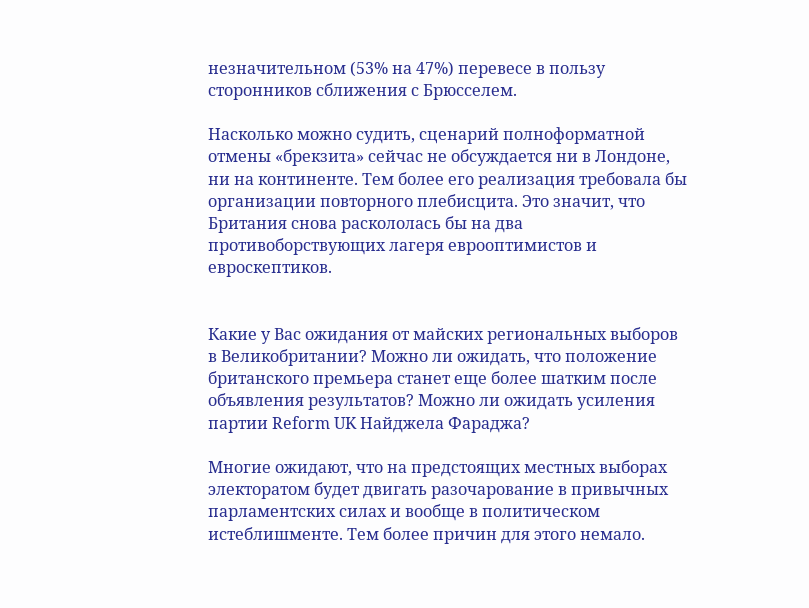незначительном (53% на 47%) перевесе в пользу сторонников сближения с Брюсселем.

Насколько можно судить, сценарий полноформатной отмены «брекзита» сейчас не обсуждается ни в Лондоне, ни на континенте. Тем более его реализация требовала бы организации повторного плебисцита. Это значит, что Британия снова раскололась бы на два противоборствующих лагеря еврооптимистов и евроскептиков.


Какие у Вас ожидания от майских региональных выборов в Великобритании? Можно ли ожидать, что положение британского премьера станет еще более шатким после объявления результатов? Можно ли ожидать усиления партии Reform UK Найджела Фараджа?

Многие ожидают, что на предстоящих местных выборах электоратом будет двигать разочарование в привычных парламентских силах и вообще в политическом истеблишменте. Тем более причин для этого немало.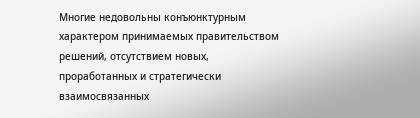Многие недовольны конъюнктурным характером принимаемых правительством решений, отсутствием новых, проработанных и стратегически взаимосвязанных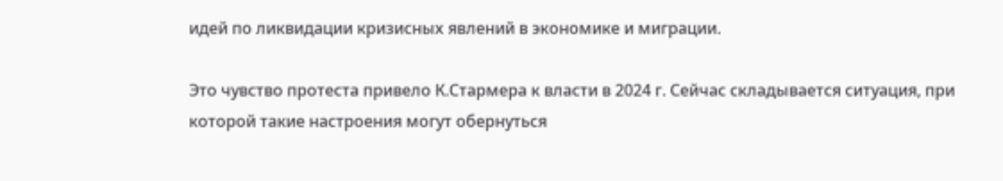идей по ликвидации кризисных явлений в экономике и миграции.

Это чувство протеста привело К.Стармера к власти в 2024 г. Сейчас складывается ситуация, при которой такие настроения могут обернуться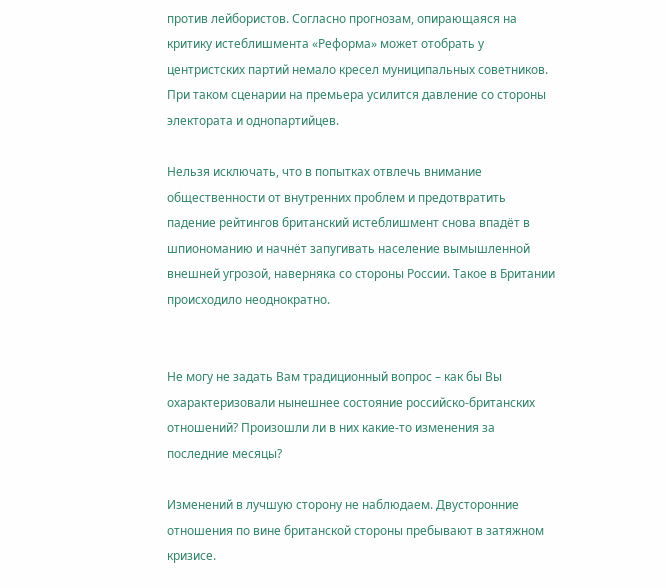против лейбористов. Согласно прогнозам, опирающаяся на критику истеблишмента «Реформа» может отобрать у центристских партий немало кресел муниципальных советников. При таком сценарии на премьера усилится давление со стороны электората и однопартийцев.

Нельзя исключать, что в попытках отвлечь внимание общественности от внутренних проблем и предотвратить падение рейтингов британский истеблишмент снова впадёт в шпиономанию и начнёт запугивать население вымышленной внешней угрозой, наверняка со стороны России. Такое в Британии происходило неоднократно.


Не могу не задать Вам традиционный вопрос – как бы Вы охарактеризовали нынешнее состояние российско-британских отношений? Произошли ли в них какие-то изменения за последние месяцы?

Изменений в лучшую сторону не наблюдаем. Двусторонние отношения по вине британской стороны пребывают в затяжном кризисе.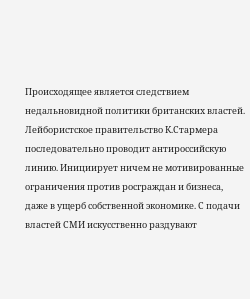Происходящее является следствием недальновидной политики британских властей. Лейбористское правительство К.Стармера последовательно проводит антироссийскую линию. Инициирует ничем не мотивированные ограничения против росграждан и бизнеса, даже в ущерб собственной экономике. С подачи властей СМИ искусственно раздувают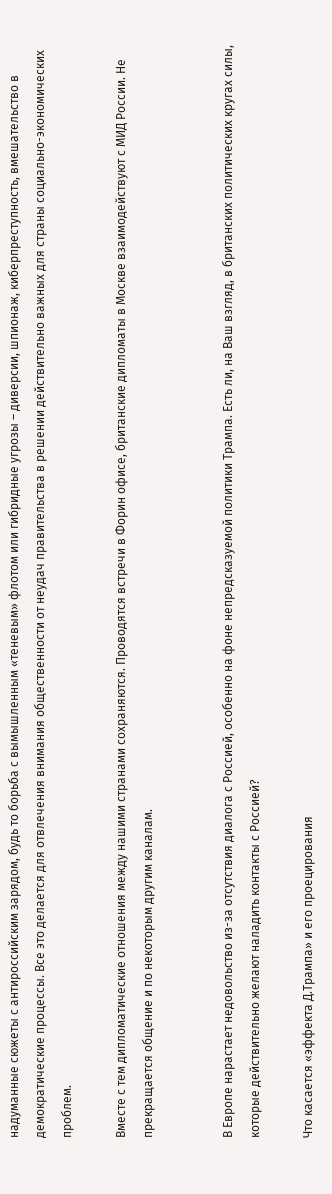надуманные сюжеты с антироссийским зарядом, будь то борьба с вымышленным «теневым» флотом или гибридные угрозы – диверсии, шпионаж, киберпреступность, вмешательство в демократические процессы. Все это делается для отвлечения внимания общественности от неудач правительства в решении действительно важных для страны социально-экономических проблем.

Вместе с тем дипломатические отношения между нашими странами сохраняются. Проводятся встречи в Форин офисе, британские дипломаты в Москве взаимодействуют с МИД России. Не прекращается общение и по некоторым другим каналам.


В Европе нарастает недовольство из-за отсутствия диалога с Россией, особенно на фоне непредсказуемой политики Трампа. Есть ли, на Ваш взгляд, в британских политических кругах силы, которые действительно желают наладить контакты с Россией?

Что касается «эффекта Д.Трампа» и его проецирования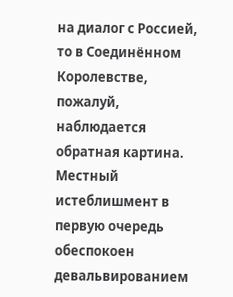на диалог с Россией, то в Соединённом Королевстве, пожалуй, наблюдается обратная картина. Местный истеблишмент в первую очередь обеспокоен девальвированием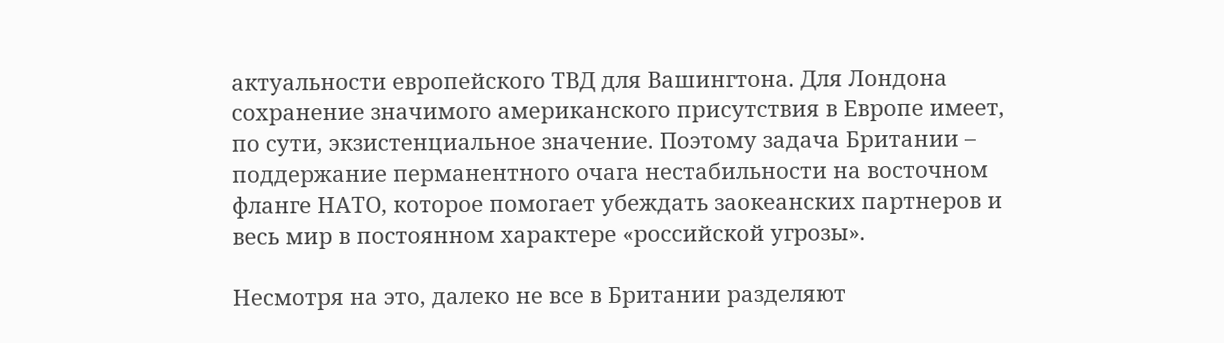актуальности европейского ТВД для Вашингтона. Для Лондона сохранение значимого американского присутствия в Европе имеет, по сути, экзистенциальное значение. Поэтому задача Британии – поддержание перманентного очага нестабильности на восточном фланге НАТО, которое помогает убеждать заокеанских партнеров и весь мир в постоянном характере «российской угрозы».

Несмотря на это, далеко не все в Британии разделяют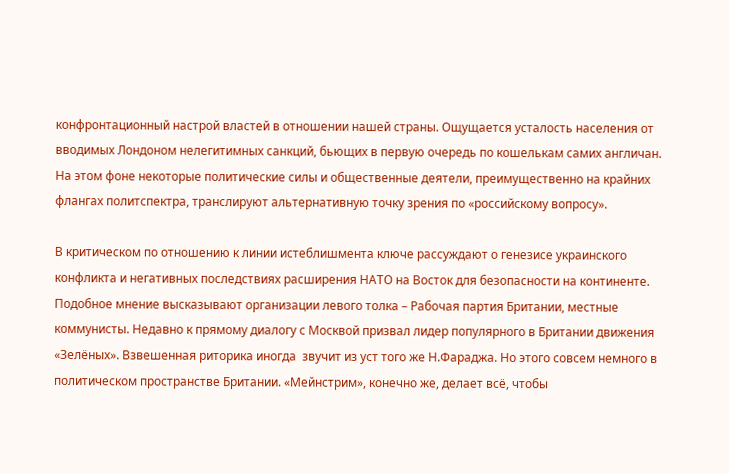конфронтационный настрой властей в отношении нашей страны. Ощущается усталость населения от вводимых Лондоном нелегитимных санкций, бьющих в первую очередь по кошелькам самих англичан. На этом фоне некоторые политические силы и общественные деятели, преимущественно на крайних флангах политспектра, транслируют альтернативную точку зрения по «российскому вопросу».

В критическом по отношению к линии истеблишмента ключе рассуждают о генезисе украинского конфликта и негативных последствиях расширения НАТО на Восток для безопасности на континенте. Подобное мнение высказывают организации левого толка – Рабочая партия Британии, местные коммунисты. Недавно к прямому диалогу с Москвой призвал лидер популярного в Британии движения «Зелёных». Взвешенная риторика иногда  звучит из уст того же Н.Фараджа. Но этого совсем немного в политическом пространстве Британии. «Мейнстрим», конечно же, делает всё, чтобы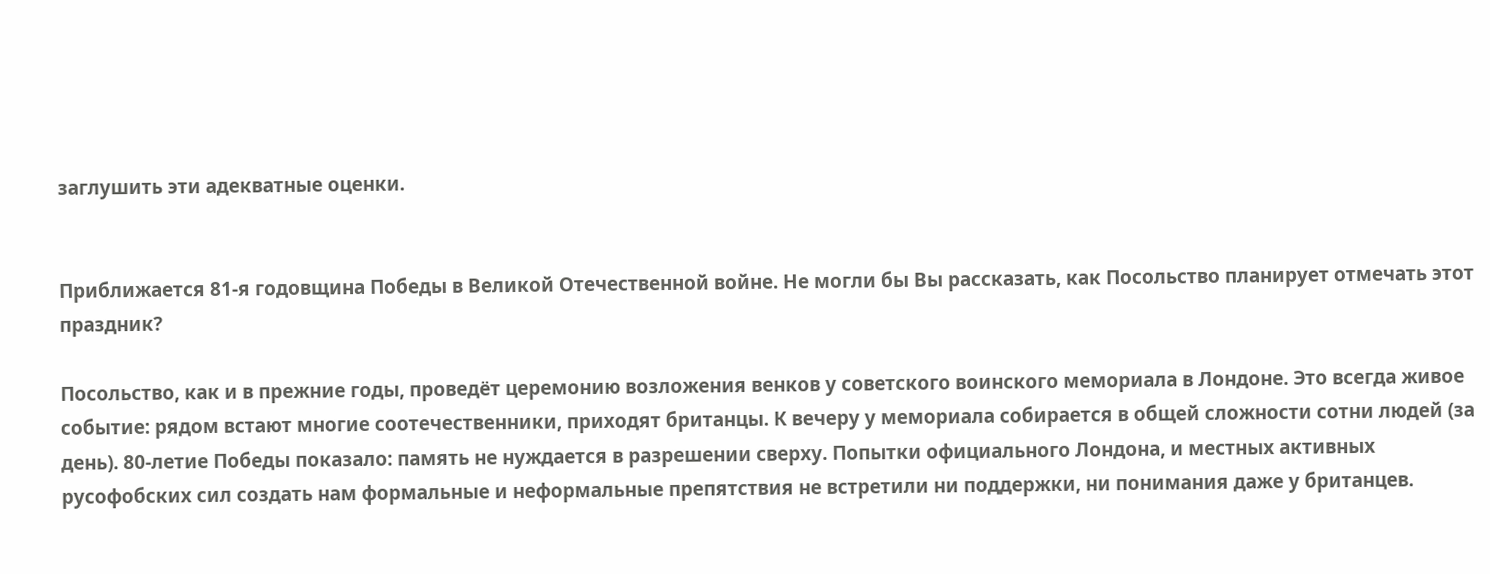заглушить эти адекватные оценки.


Приближается 81-я годовщина Победы в Великой Отечественной войне. Не могли бы Вы рассказать, как Посольство планирует отмечать этот праздник?

Посольство, как и в прежние годы, проведёт церемонию возложения венков у советского воинского мемориала в Лондоне. Это всегда живое событие: рядом встают многие соотечественники, приходят британцы. К вечеру у мемориала собирается в общей сложности сотни людей (за день). 80-летие Победы показало: память не нуждается в разрешении сверху. Попытки официального Лондона, и местных активных русофобских сил создать нам формальные и неформальные препятствия не встретили ни поддержки, ни понимания даже у британцев.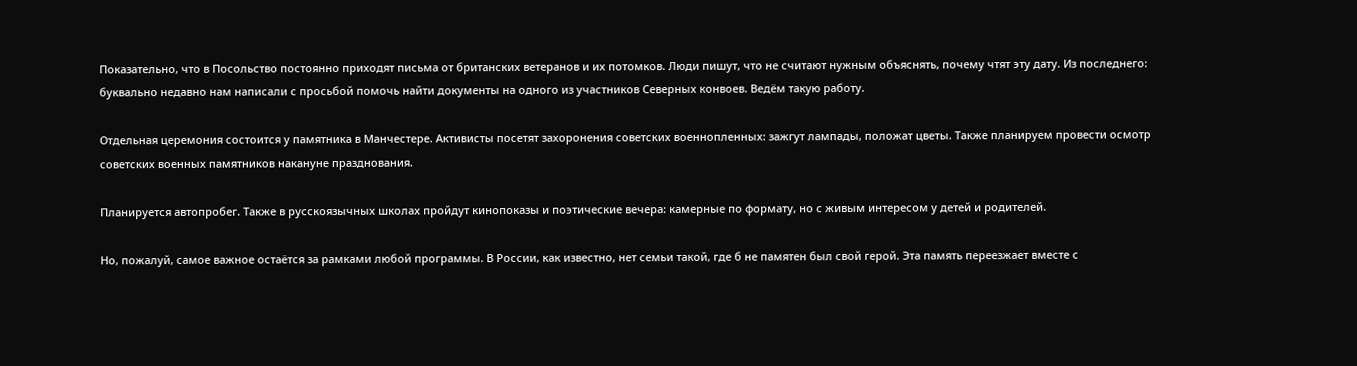Показательно, что в Посольство постоянно приходят письма от британских ветеранов и их потомков. Люди пишут, что не считают нужным объяснять, почему чтят эту дату. Из последнего: буквально недавно нам написали с просьбой помочь найти документы на одного из участников Северных конвоев. Ведём такую работу.

Отдельная церемония состоится у памятника в Манчестере. Активисты посетят захоронения советских военнопленных: зажгут лампады, положат цветы. Также планируем провести осмотр советских военных памятников накануне празднования.

Планируется автопробег. Также в русскоязычных школах пройдут кинопоказы и поэтические вечера: камерные по формату, но с живым интересом у детей и родителей.

Но, пожалуй, самое важное остаётся за рамками любой программы. В России, как известно, нет семьи такой, где б не памятен был свой герой. Эта память переезжает вместе с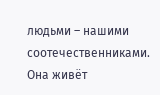людьми – нашими соотечественниками. Она живёт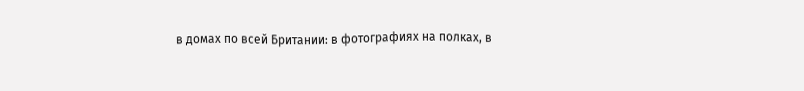в домах по всей Британии: в фотографиях на полках, в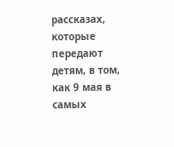рассказах, которые передают детям, в том, как 9 мая в самых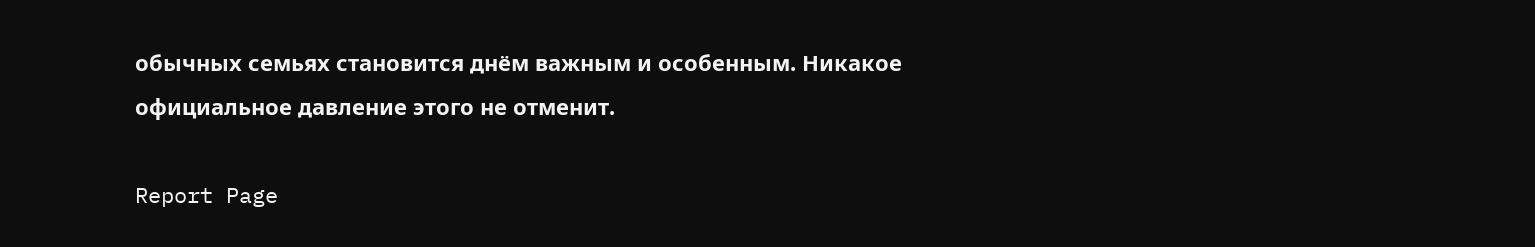обычных семьях становится днём важным и особенным. Никакое официальное давление этого не отменит.

Report Page